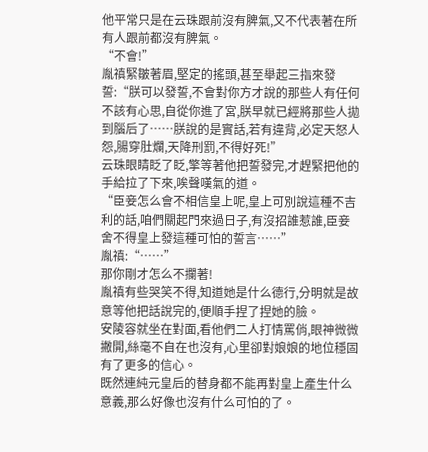他平常只是在云珠跟前沒有脾氣,又不代表著在所有人跟前都沒有脾氣。
“不會!”
胤禛緊皺著眉,堅定的搖頭,甚至舉起三指來發誓:“朕可以發誓,不會對你方才說的那些人有任何不該有心思,自從你進了宮,朕早就已經將那些人拋到腦后了……朕說的是實話,若有違背,必定天怒人怨,腸穿肚爛,天降刑罰,不得好死!”
云珠眼睛眨了眨,擎等著他把誓發完,才趕緊把他的手給拉了下來,唉聲嘆氣的道。
“臣妾怎么會不相信皇上呢,皇上可別說這種不吉利的話,咱們關起門來過日子,有沒招誰惹誰,臣妾舍不得皇上發這種可怕的誓言……”
胤禛:“……”
那你剛才怎么不攔著!
胤禛有些哭笑不得,知道她是什么德行,分明就是故意等他把話說完的,便順手捏了捏她的臉。
安陵容就坐在對面,看他們二人打情罵俏,眼神微微撇開,絲毫不自在也沒有,心里卻對娘娘的地位穩固有了更多的信心。
既然連純元皇后的替身都不能再對皇上產生什么意義,那么好像也沒有什么可怕的了。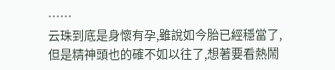……
云珠到底是身懷有孕,雖說如今胎已經穩當了,但是精神頭也的確不如以往了,想著要看熱鬧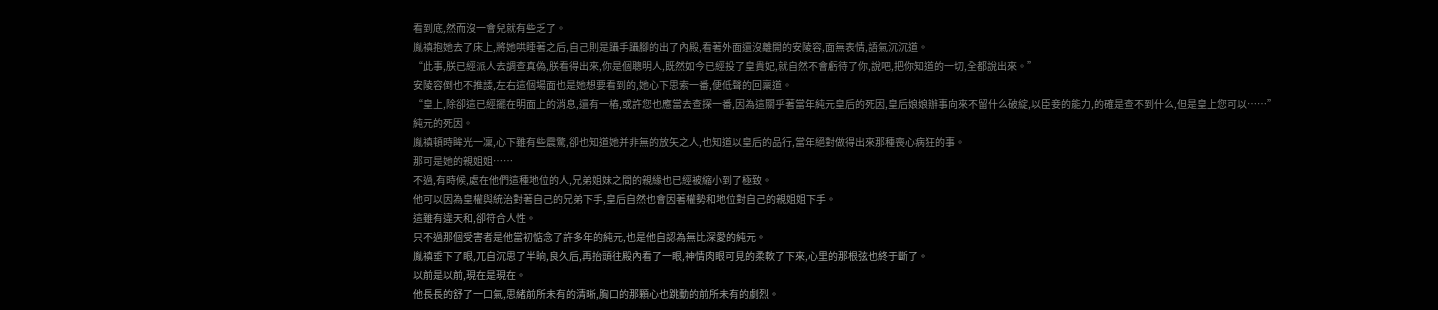看到底,然而沒一會兒就有些乏了。
胤禛抱她去了床上,將她哄睡著之后,自己則是躡手躡腳的出了內殿,看著外面還沒離開的安陵容,面無表情,語氣沉沉道。
“此事,朕已經派人去調查真偽,朕看得出來,你是個聰明人,既然如今已經投了皇貴妃,就自然不會虧待了你,說吧,把你知道的一切,全都說出來。”
安陵容倒也不推諉,左右這個場面也是她想要看到的,她心下思索一番,便低聲的回稟道。
“皇上,除卻這已經擺在明面上的消息,還有一樁,或許您也應當去查探一番,因為這關乎著當年純元皇后的死因,皇后娘娘辦事向來不留什么破綻,以臣妾的能力,的確是查不到什么,但是皇上您可以……”
純元的死因。
胤禛頓時眸光一凜,心下雖有些震驚,卻也知道她并非無的放矢之人,也知道以皇后的品行,當年絕對做得出來那種喪心病狂的事。
那可是她的親姐姐……
不過,有時候,處在他們這種地位的人,兄弟姐妹之間的親緣也已經被縮小到了極致。
他可以因為皇權與統治對著自己的兄弟下手,皇后自然也會因著權勢和地位對自己的親姐姐下手。
這雖有違天和,卻符合人性。
只不過那個受害者是他當初惦念了許多年的純元,也是他自認為無比深愛的純元。
胤禛垂下了眼,兀自沉思了半晌,良久后,再抬頭往殿內看了一眼,神情肉眼可見的柔軟了下來,心里的那根弦也終于斷了。
以前是以前,現在是現在。
他長長的舒了一口氣,思緒前所未有的清晰,胸口的那顆心也跳動的前所未有的劇烈。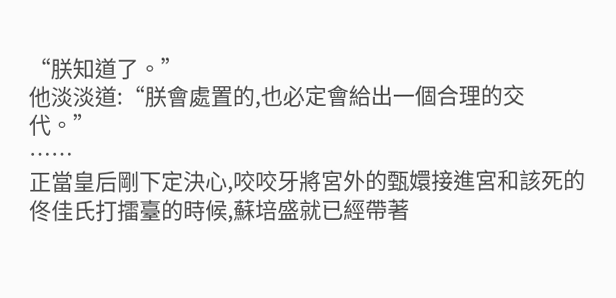“朕知道了。”
他淡淡道:“朕會處置的,也必定會給出一個合理的交代。”
……
正當皇后剛下定決心,咬咬牙將宮外的甄嬛接進宮和該死的佟佳氏打擂臺的時候,蘇培盛就已經帶著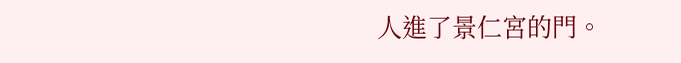人進了景仁宮的門。